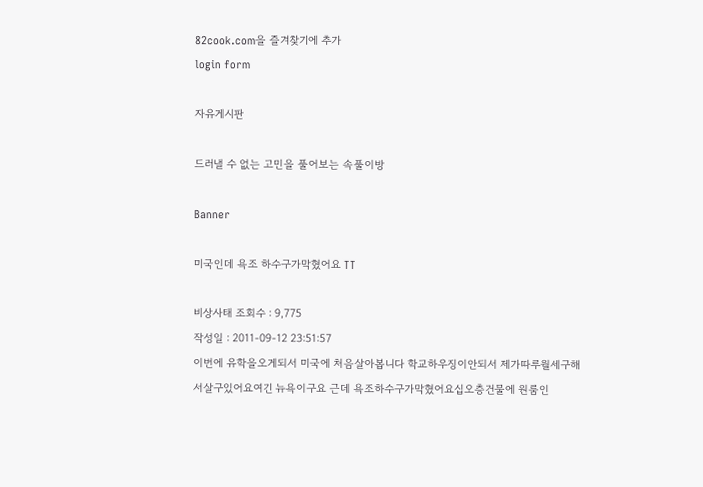82cook.com을 즐겨찾기에 추가
login form

자유게시판

드러낼 수 없는 고민을 풀어보는 속풀이방

Banner

미국인데 욕조 하수구가막혔어요 TT

비상사태 조회수 : 9,775
작성일 : 2011-09-12 23:51:57
이번에 유학을오게되서 미국에 처음살아봅니다 학교하우징이안되서 제가따루월세구해서살구있어요여긴 뉴욕이구요 근데 욕조하수구가막혔어요십오층건물에 원룸인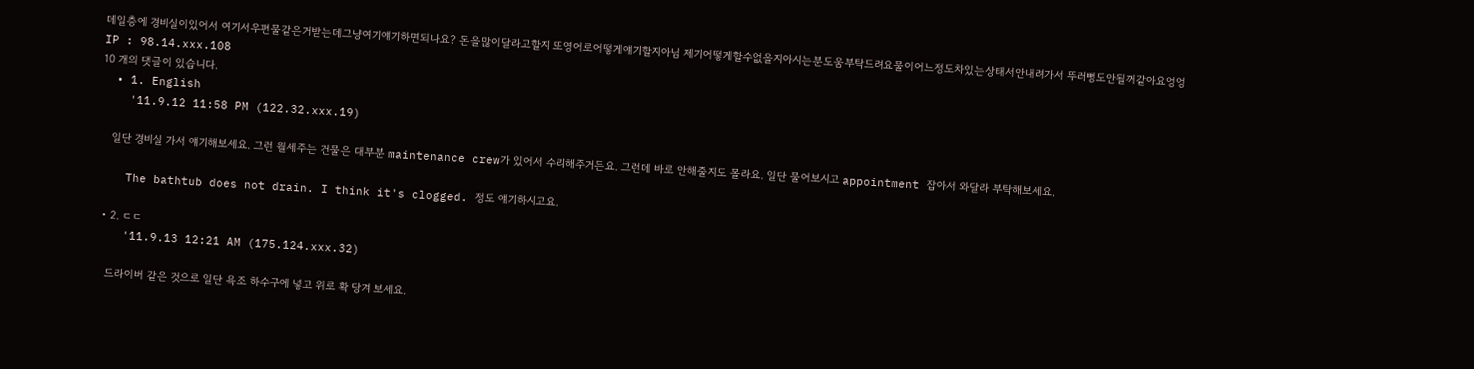데일층에 경비실이있어서 여기서우편물같은거받는데그냥여기얘기하면되나요? 돈을많이달라고할지 또영어로어떻게얘기할지아님 제기어떻게할수없을지아시는분도움부탁드려요물이어느정도차있는상태서안내려가서 뚜러뻥도안될꺼같아요엉엉
IP : 98.14.xxx.108
10 개의 댓글이 있습니다.
  • 1. English
    '11.9.12 11:58 PM (122.32.xxx.19)

    일단 경비실 가서 얘기해보세요. 그런 월세주는 건물은 대부분 maintenance crew가 있어서 수리해주거든요. 그런데 바로 안해줄지도 몰라요. 일단 물어보시고 appointment 잡아서 와달라 부탁해보세요.

    The bathtub does not drain. I think it's clogged. 정도 얘기하시고요.

  • 2. ㄷㄷ
    '11.9.13 12:21 AM (175.124.xxx.32)

    드라이버 같은 것으로 일단 욕조 하수구에 넣고 위로 확 당겨 보세요.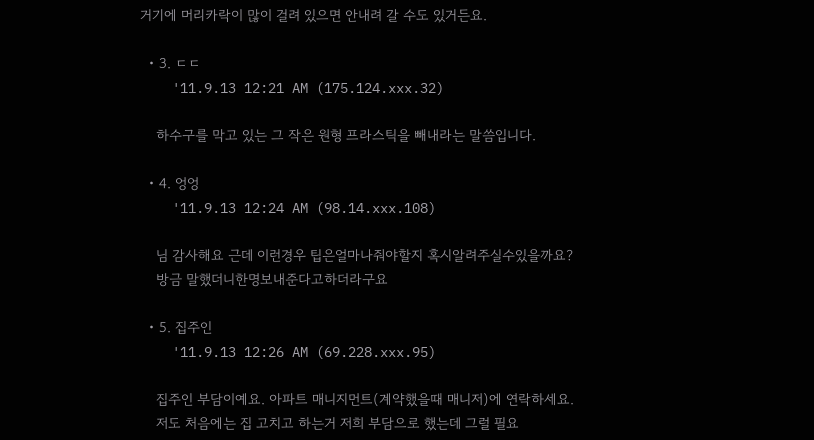거기에 머리카락이 많이 걸려 있으면 안내려 갈 수도 있거든요.

  • 3. ㄷㄷ
    '11.9.13 12:21 AM (175.124.xxx.32)

    하수구를 막고 있는 그 작은 원형 프라스틱을 빼내라는 말씀입니다.

  • 4. 엉엉
    '11.9.13 12:24 AM (98.14.xxx.108)

    님 감사해요 근데 이런경우 팁은얼마나줘야할지 혹시알려주실수있을까요?
    방금 말했더니한명보내준다고하더라구요

  • 5. 집주인
    '11.9.13 12:26 AM (69.228.xxx.95)

    집주인 부담이예요. 아파트 매니지먼트(계약했을때 매니저)에 연락하세요.
    저도 처음에는 집 고치고 하는거 저희 부담으로 했는데 그럴 필요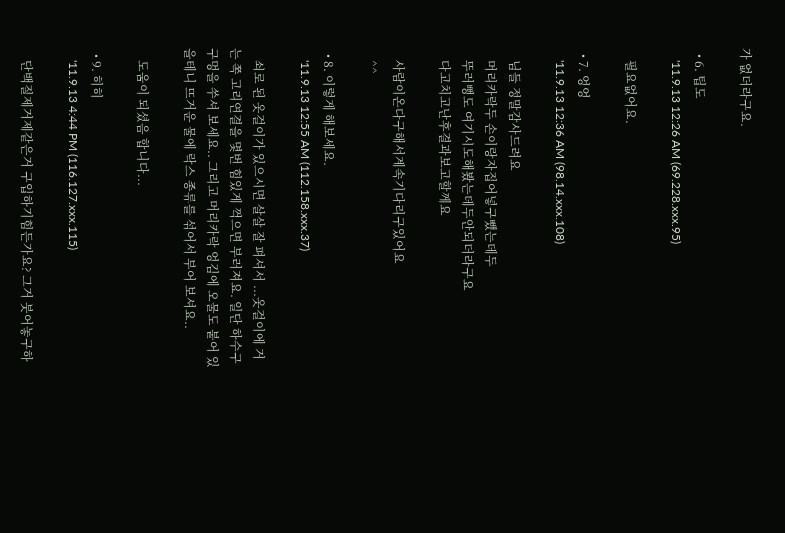가 없더라구요.

  • 6. 팁도
    '11.9.13 12:26 AM (69.228.xxx.95)

    필요없어요.

  • 7. 엉엉
    '11.9.13 12:36 AM (98.14.xxx.108)

    님들 정말감사드려요
    머리카락두 손이랑자집어넣구뺐는데두
    뚜러뻥도 여기시도해봤는데두안되더라구요
    다고치고난후결과보고할께요

    사람이온다구해서계속기다리구있어요
    ^^

  • 8. 이렇게 해보세요.
    '11.9.13 12:55 AM (112.158.xxx.37)

    쇠로 된 옷걸이가 있으시면 살살 잘 펴셔서 ...옷걸이에 거는 쪽 고리연결을 몇번 힘있게 꺽으면 부러져요. 일단 하수구 구멍을 쑤셔 보세요.. 그리고 머리카락 엉김에 오물도 붙어 있을테니 뜨거운 물에 락스 종류를 섞어서 부어 보셔요..

    도움이 되셨음 합니다...

  • 9. 히히
    '11.9.13 4:44 PM (116.127.xxx.115)

    단백질제거제같은거 구입하기힘든가요? 그거 붓어놓구하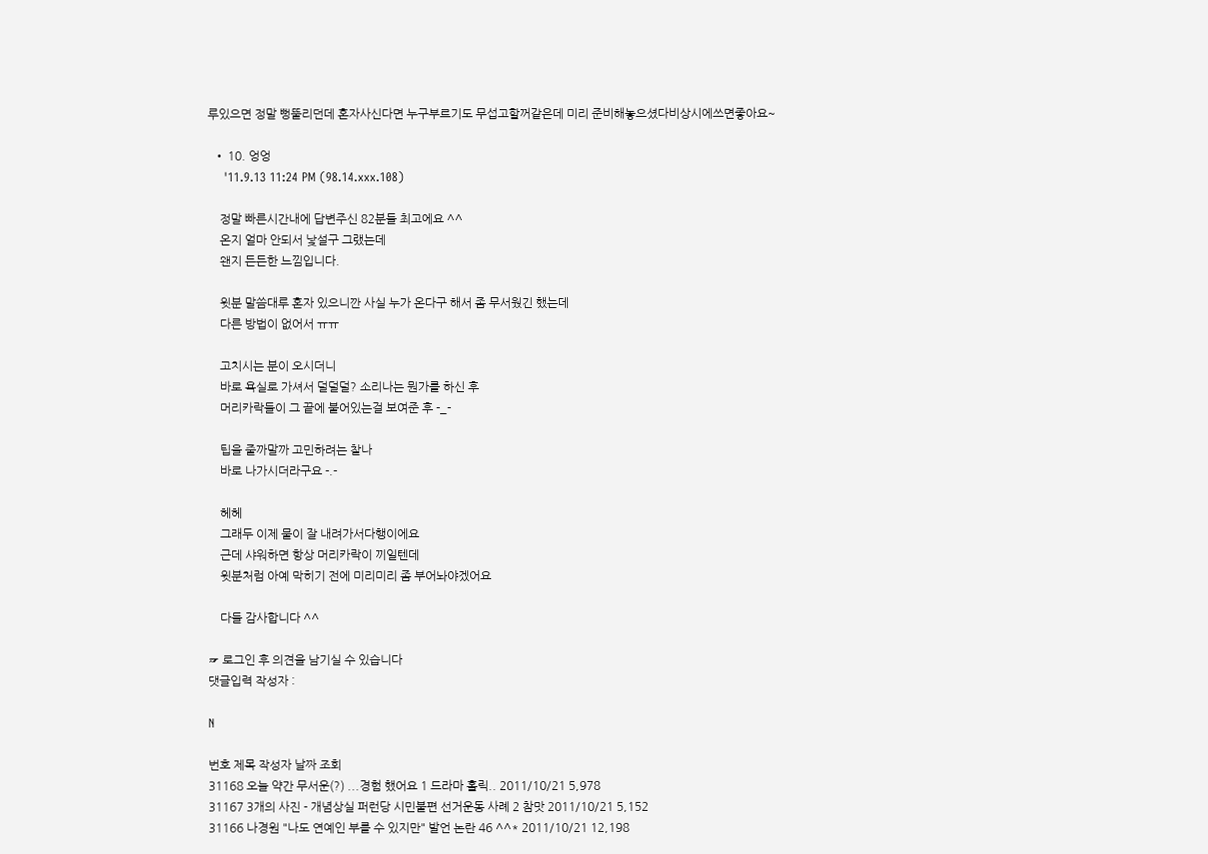루있으면 정말 뻥뚤리던데 혼자사신다면 누구부르기도 무섭고할꺼같은데 미리 준비해놓으셨다비상시에쓰면좋아요~

  • 10. 엉엉
    '11.9.13 11:24 PM (98.14.xxx.108)

    정말 빠른시간내에 답변주신 82분들 최고에요 ^^
    온지 얼마 안되서 낯설구 그랬는데
    왠지 든든한 느낌입니다.

    윗분 말씀대루 혼자 있으니깐 사실 누가 온다구 해서 좀 무서웠긴 했는데
    다른 방법이 없어서 ㅠㅠ

    고치시는 분이 오시더니
    바로 욕실로 가셔서 덜덜덜? 소리나는 뭔가를 하신 후
    머리카락들이 그 끝에 붙어있는걸 보여준 후 -_-

    팁을 줄까말까 고민하려는 찰나
    바로 나가시더라구요 -.-

    헤헤
    그래두 이제 물이 잘 내려가서다행이에요
    근데 샤워하면 항상 머리카락이 끼일텐데
    윗분처럼 아예 막히기 전에 미리미리 좀 부어놔야겠어요

    다들 감사합니다 ^^

☞ 로그인 후 의견을 남기실 수 있습니다
댓글입력 작성자 :

N

번호 제목 작성자 날짜 조회
31168 오늘 약간 무서운(?) ...경험 했어요 1 드라마 홀릭.. 2011/10/21 5,978
31167 3개의 사진 - 개념상실 퍼런당 시민불편 선거운동 사례 2 참맛 2011/10/21 5,152
31166 나경원 "나도 연예인 부를 수 있지만" 발언 논란 46 ^^* 2011/10/21 12,198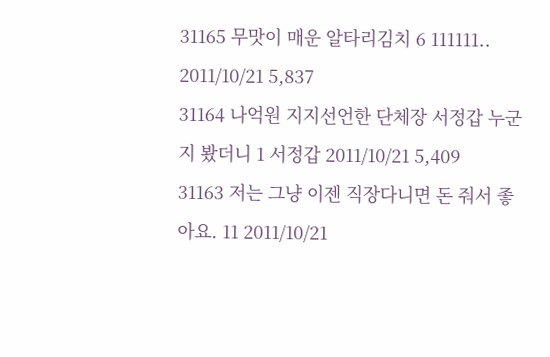31165 무맛이 매운 알타리김치 6 111111.. 2011/10/21 5,837
31164 나억원 지지선언한 단체장 서정갑 누군지 봤더니 1 서정갑 2011/10/21 5,409
31163 저는 그냥 이젠 직장다니면 돈 줘서 좋아요. 11 2011/10/21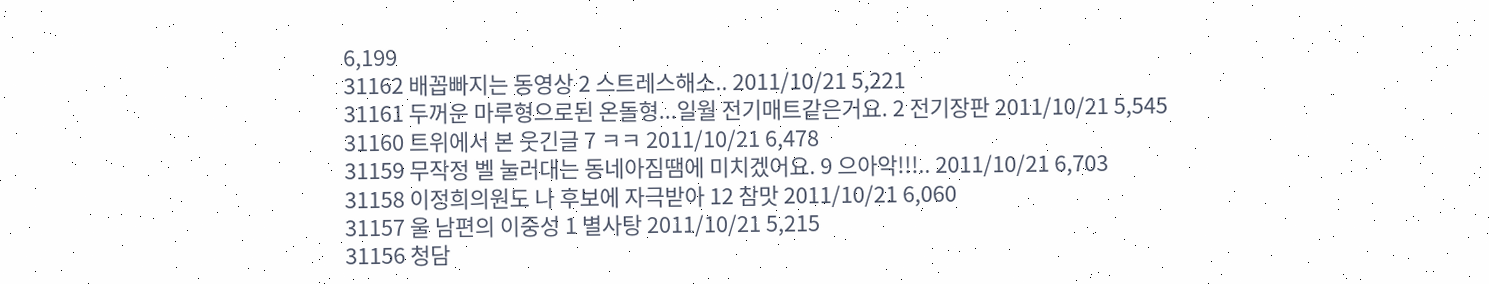6,199
31162 배꼽빠지는 동영상 2 스트레스해소.. 2011/10/21 5,221
31161 두꺼운 마루형으로된 온돌형...일월 전기매트같은거요. 2 전기장판 2011/10/21 5,545
31160 트위에서 본 웃긴글 7 ㅋㅋ 2011/10/21 6,478
31159 무작정 벨 눌러대는 동네아짐땜에 미치겠어요. 9 으아악!!!.. 2011/10/21 6,703
31158 이정희의원도 나 후보에 자극받아 12 참맛 2011/10/21 6,060
31157 울 남편의 이중성 1 별사탕 2011/10/21 5,215
31156 청담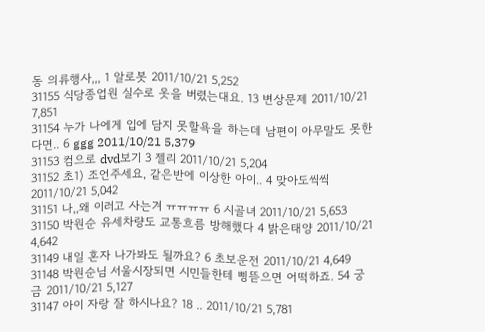동 의류행사,,, 1 알로봇 2011/10/21 5,252
31155 식당종업원 실수로 옷을 버렸는대요. 13 변상문제 2011/10/21 7,851
31154 누가 나에게 입에 담지 못할욕을 하는데 남편이 아무말도 못한다면.. 6 ggg 2011/10/21 5,379
31153 컴으로 dvd보기 3 젤리 2011/10/21 5,204
31152 초1) 조언주세요, 같은반에 이상한 아이.. 4 맞아도씩씩 2011/10/21 5,042
31151 나,,왜 이러고 사는겨 ㅠㅠㅠㅠ 6 시골녀 2011/10/21 5,653
31150 박원순 유세차량도 교통흐름 방해했다 4 밝은태양 2011/10/21 4,642
31149 내일 혼자 나가봐도 될까요? 6 초보운전 2011/10/21 4,649
31148 박원순님 서울시장되면 시민들한테 삥뜯으면 어떡하죠. 54 궁금 2011/10/21 5,127
31147 아이 자랑 잘 하시나요? 18 .. 2011/10/21 5,781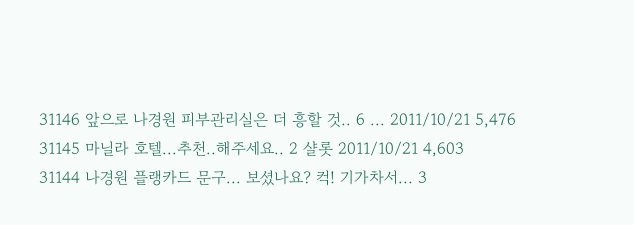31146 앞으로 나경원 피부관리실은 더 흥할 것.. 6 ... 2011/10/21 5,476
31145 마닐라 호텔...추천..해주세요.. 2 샬롯 2011/10/21 4,603
31144 나경원 플랭카드 문구... 보셨나요? 컥! 기가차서... 3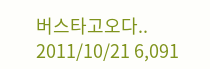버스타고오다.. 2011/10/21 6,091